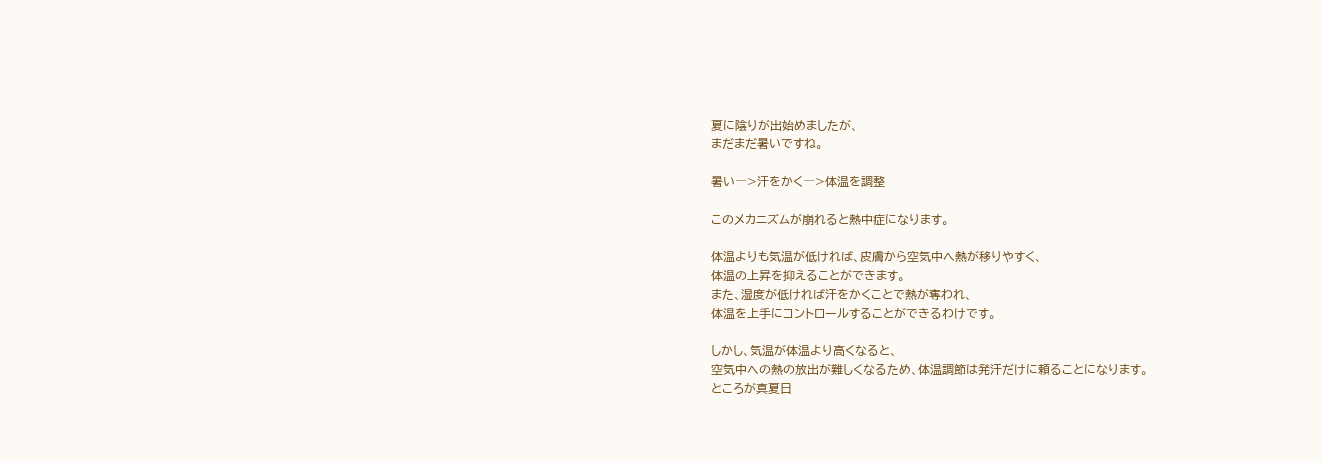夏に陰りが出始めましたが、
まだまだ暑いですね。

暑い―>汗をかく―>体温を調整

このメカニズムが崩れると熱中症になります。

体温よりも気温が低ければ、皮膚から空気中へ熱が移りやすく、
体温の上昇を抑えることができます。
また、湿度が低ければ汗をかくことで熱が奪われ、
体温を上手にコントロールすることができるわけです。

しかし、気温が体温より高くなると、
空気中への熱の放出が難しくなるため、体温調節は発汗だけに頼ることになります。
ところが真夏日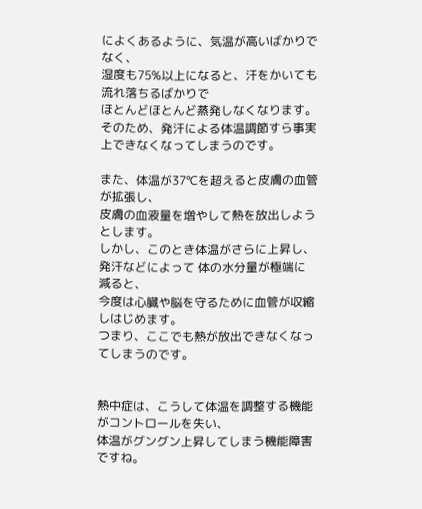によくあるように、気温が高いばかりでなく、
湿度も75%以上になると、汗をかいても流れ落ちるばかりで
ほとんどほとんど蒸発しなくなります。
そのため、発汗による体温調節すら事実上できなくなってしまうのです。

また、体温が37℃を超えると皮膚の血管が拡張し、
皮膚の血液量を増やして熱を放出しようとします。
しかし、このとき体温がさらに上昇し、
発汗などによって 体の水分量が極端に減ると、
今度は心臓や脳を守るために血管が収縮しはじめます。
つまり、ここでも熱が放出できなくなってしまうのです。


熱中症は、こうして体温を調整する機能がコントロールを失い、
体温がグングン上昇してしまう機能障害ですね。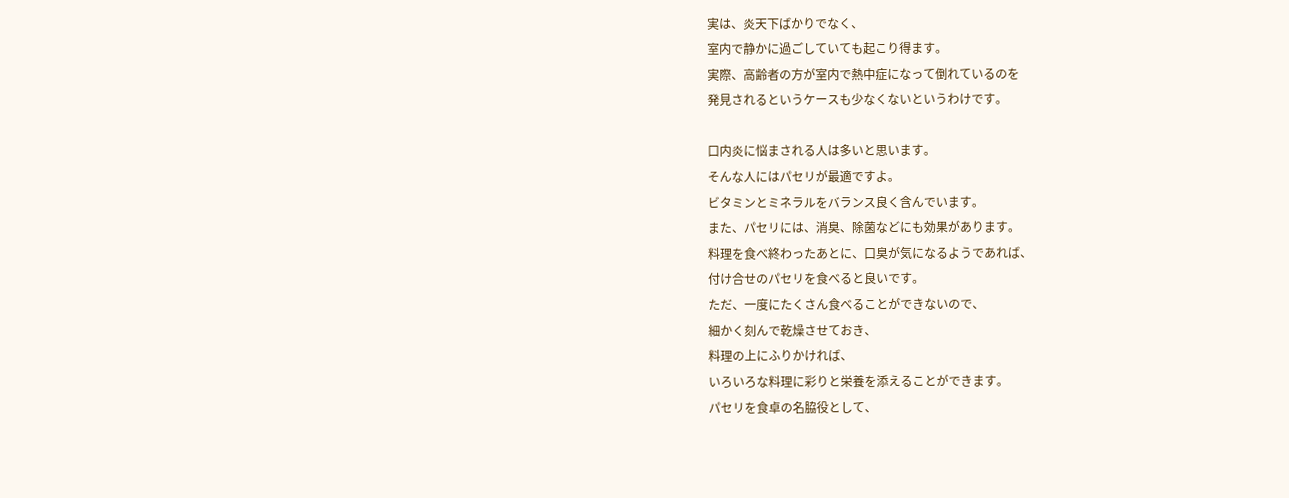実は、炎天下ばかりでなく、
室内で静かに過ごしていても起こり得ます。
実際、高齢者の方が室内で熱中症になって倒れているのを
発見されるというケースも少なくないというわけです。

口内炎に悩まされる人は多いと思います。
そんな人にはパセリが最適ですよ。
ビタミンとミネラルをバランス良く含んでいます。
また、パセリには、消臭、除菌などにも効果があります。
料理を食べ終わったあとに、口臭が気になるようであれば、
付け合せのパセリを食べると良いです。
ただ、一度にたくさん食べることができないので、
細かく刻んで乾燥させておき、
料理の上にふりかければ、
いろいろな料理に彩りと栄養を添えることができます。
パセリを食卓の名脇役として、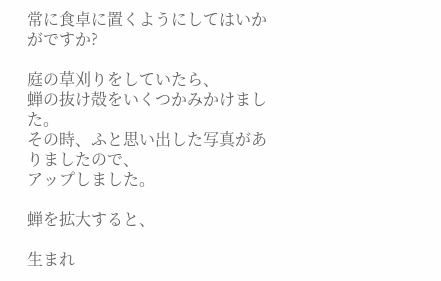常に食卓に置くようにしてはいかがですか?

庭の草刈りをしていたら、
蝉の抜け殻をいくつかみかけました。
その時、ふと思い出した写真がありましたので、
アップしました。

蝉を拡大すると、

生まれ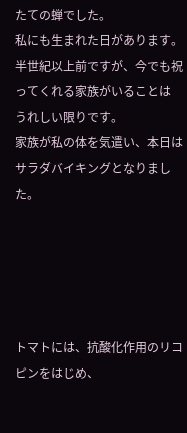たての蝉でした。
私にも生まれた日があります。
半世紀以上前ですが、今でも祝ってくれる家族がいることは
うれしい限りです。
家族が私の体を気遣い、本日はサラダバイキングとなりました。





トマトには、抗酸化作用のリコピンをはじめ、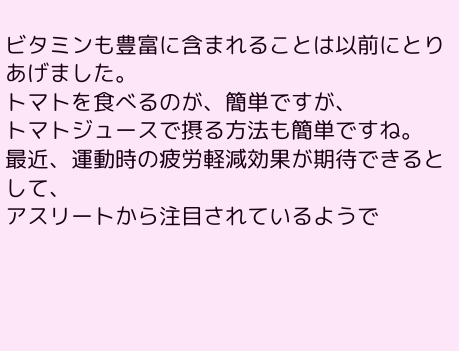ビタミンも豊富に含まれることは以前にとりあげました。
トマトを食べるのが、簡単ですが、
トマトジュースで摂る方法も簡単ですね。
最近、運動時の疲労軽減効果が期待できるとして、
アスリートから注目されているようで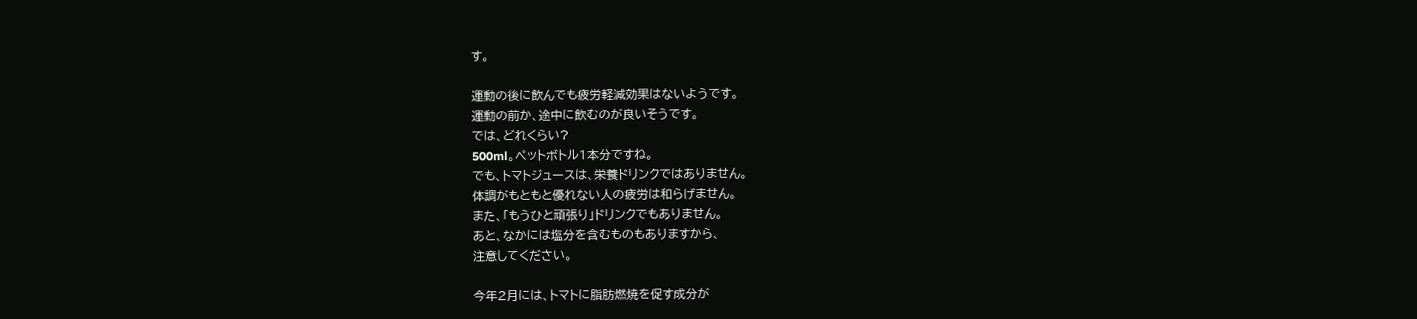す。

運動の後に飲んでも疲労軽減効果はないようです。
運動の前か、途中に飲むのが良いそうです。
では、どれくらい?
500ml。ペットボトル1本分ですね。
でも、トマトジュースは、栄養ドリンクではありません。
体調がもともと優れない人の疲労は和らげません。
また、「もうひと頑張り」ドリンクでもありません。
あと、なかには塩分を含むものもありますから、
注意してください。

今年2月には、トマトに脂肪燃焼を促す成分が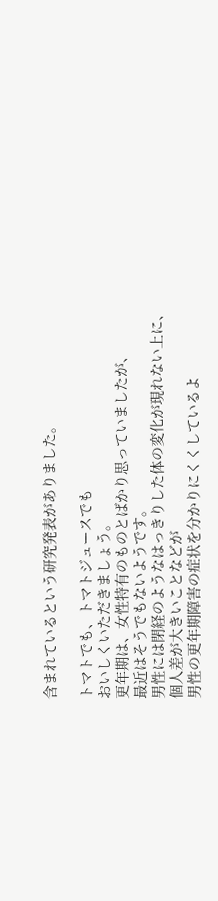含まれているという研究発表がありました。

トマトでも、トマトジュースでも
おいしくいただきましょう。
更年期は、女性特有のものとばかり思っていましたが、
最近はそうでもないようです。
男性には閉経のようなはっきりした体の変化が現れない上に、
個人差が大きいことなどが
男性の更年期障害の症状を分かりにくくしているよ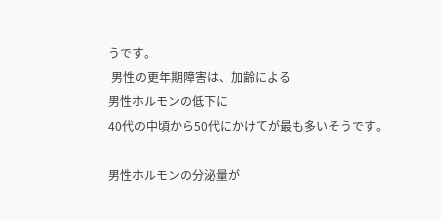うです。
 男性の更年期障害は、加齢による
男性ホルモンの低下に
40代の中頃から50代にかけてが最も多いそうです。

男性ホルモンの分泌量が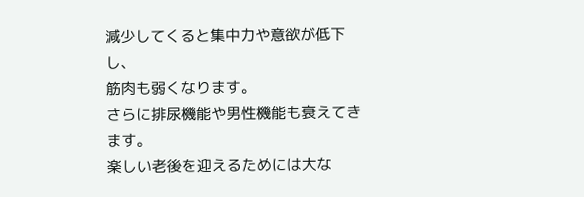減少してくると集中力や意欲が低下し、
筋肉も弱くなります。
さらに排尿機能や男性機能も衰えてきます。
楽しい老後を迎えるためには大な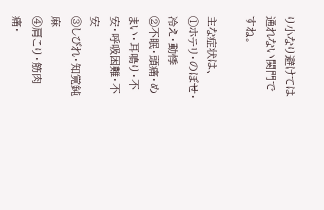り小なり避けては通れない関門ですね。

主な症状は、
①ホテリ・のぼせ・冷え・動悸
②不眠・頭痛・めまい・耳鳴り・不安・呼吸困難・不安
③しびれ・知覚鈍麻
④肩こり・筋肉痛・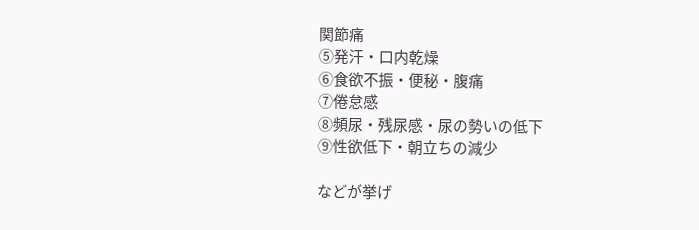関節痛
⑤発汗・口内乾燥
⑥食欲不振・便秘・腹痛
⑦倦怠感
⑧頻尿・残尿感・尿の勢いの低下
⑨性欲低下・朝立ちの減少

などが挙げ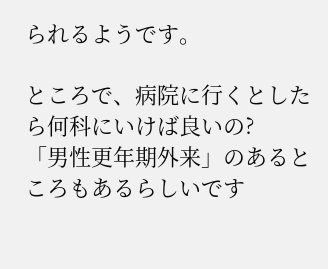られるようです。

ところで、病院に行くとしたら何科にいけば良いの?
「男性更年期外来」のあるところもあるらしいです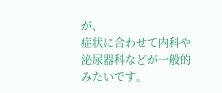が、
症状に合わせて内科や泌尿器科などが一般的みたいです。